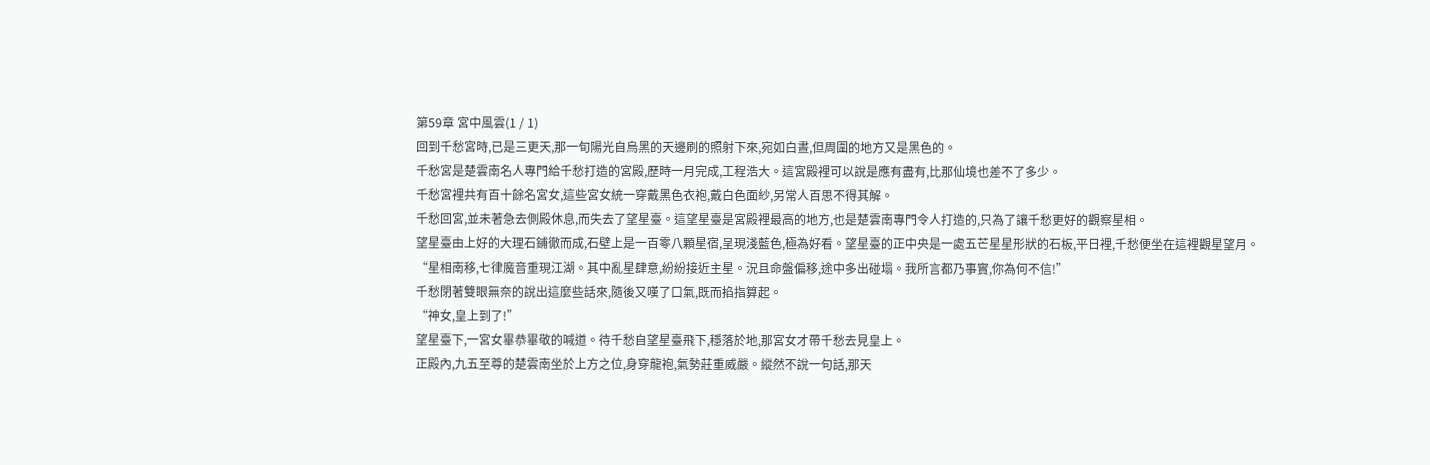第59章 宮中風雲(1 / 1)
回到千愁宮時,已是三更天,那一旬陽光自烏黑的天邊刷的照射下來,宛如白晝,但周圍的地方又是黑色的。
千愁宮是楚雲南名人專門給千愁打造的宮殿,歷時一月完成,工程浩大。這宮殿裡可以說是應有盡有,比那仙境也差不了多少。
千愁宮裡共有百十餘名宮女,這些宮女統一穿戴黑色衣袍,戴白色面紗,另常人百思不得其解。
千愁回宮,並未著急去側殿休息,而失去了望星臺。這望星臺是宮殿裡最高的地方,也是楚雲南專門令人打造的,只為了讓千愁更好的觀察星相。
望星臺由上好的大理石鋪徹而成,石壁上是一百零八顆星宿,呈現淺藍色,極為好看。望星臺的正中央是一處五芒星星形狀的石板,平日裡,千愁便坐在這裡觀星望月。
“星相南移,七律魔音重現江湖。其中亂星肆意,紛紛接近主星。況且命盤偏移,途中多出碰塌。我所言都乃事實,你為何不信!”
千愁閉著雙眼無奈的說出這麼些話來,隨後又嘆了口氣,既而掐指算起。
“神女,皇上到了!”
望星臺下,一宮女畢恭畢敬的喊道。待千愁自望星臺飛下,穩落於地,那宮女才帶千愁去見皇上。
正殿內,九五至尊的楚雲南坐於上方之位,身穿龍袍,氣勢莊重威嚴。縱然不說一句話,那天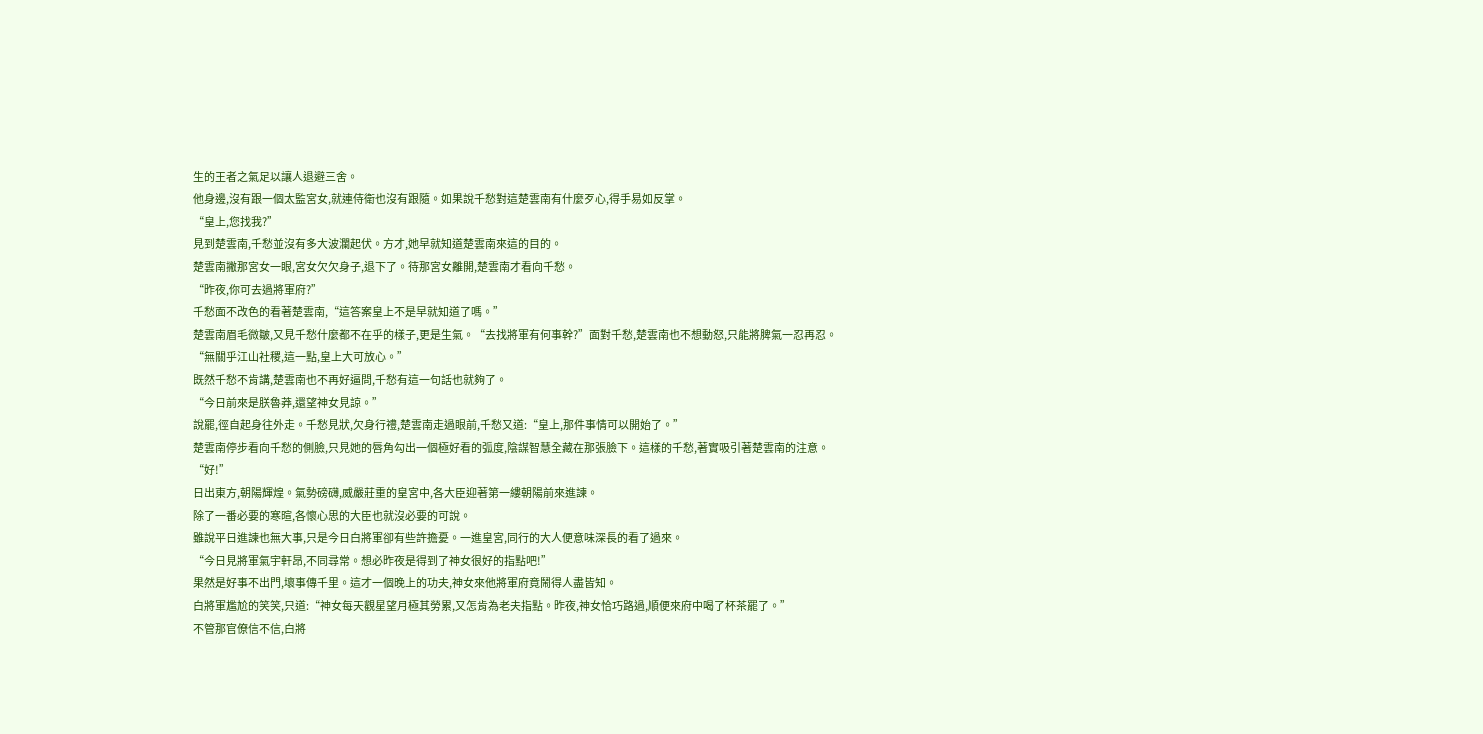生的王者之氣足以讓人退避三舍。
他身邊,沒有跟一個太監宮女,就連侍衛也沒有跟隨。如果說千愁對這楚雲南有什麼歹心,得手易如反掌。
“皇上,您找我?”
見到楚雲南,千愁並沒有多大波瀾起伏。方才,她早就知道楚雲南來這的目的。
楚雲南撇那宮女一眼,宮女欠欠身子,退下了。待那宮女離開,楚雲南才看向千愁。
“昨夜,你可去過將軍府?”
千愁面不改色的看著楚雲南,“這答案皇上不是早就知道了嗎。”
楚雲南眉毛微皺,又見千愁什麼都不在乎的樣子,更是生氣。“去找將軍有何事幹?”面對千愁,楚雲南也不想動怒,只能將脾氣一忍再忍。
“無關乎江山社稷,這一點,皇上大可放心。”
既然千愁不肯講,楚雲南也不再好逼問,千愁有這一句話也就夠了。
“今日前來是朕魯莽,還望神女見諒。”
說罷,徑自起身往外走。千愁見狀,欠身行禮,楚雲南走過眼前,千愁又道:“皇上,那件事情可以開始了。”
楚雲南停步看向千愁的側臉,只見她的唇角勾出一個極好看的弧度,陰謀智慧全藏在那張臉下。這樣的千愁,著實吸引著楚雲南的注意。
“好!”
日出東方,朝陽輝煌。氣勢磅礴,威嚴莊重的皇宮中,各大臣迎著第一縷朝陽前來進諫。
除了一番必要的寒暄,各懷心思的大臣也就沒必要的可說。
雖說平日進諫也無大事,只是今日白將軍卻有些許擔憂。一進皇宮,同行的大人便意味深長的看了過來。
“今日見將軍氣宇軒昂,不同尋常。想必昨夜是得到了神女很好的指點吧!”
果然是好事不出門,壞事傳千里。這才一個晚上的功夫,神女來他將軍府竟鬧得人盡皆知。
白將軍尷尬的笑笑,只道:“神女每天觀星望月極其勞累,又怎肯為老夫指點。昨夜,神女恰巧路過,順便來府中喝了杯茶罷了。”
不管那官僚信不信,白將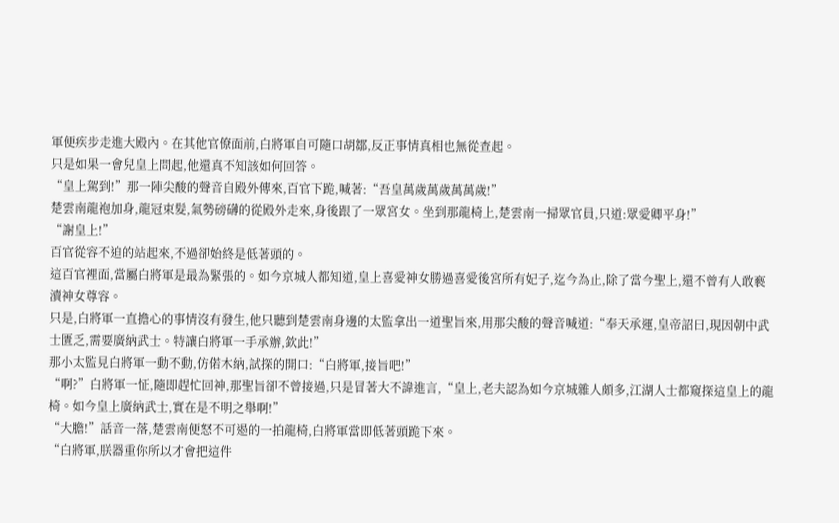軍便疾步走進大殿內。在其他官僚面前,白將軍自可隨口胡鄒,反正事情真相也無從查起。
只是如果一會兒皇上問起,他還真不知該如何回答。
“皇上駕到!”那一陣尖酸的聲音自殿外傳來,百官下跪,喊著:“吾皇萬歲萬歲萬萬歲!”
楚雲南龍袍加身,龍冠束髮,氣勢磅礴的從殿外走來,身後跟了一眾宮女。坐到那龍椅上,楚雲南一掃眾官員,只道:眾愛卿平身!”
“謝皇上!”
百官從容不迫的站起來,不過卻始終是低著頭的。
這百官裡面,當屬白將軍是最為緊張的。如今京城人都知道,皇上喜愛神女勝過喜愛後宮所有妃子,迄今為止,除了當今聖上,還不曾有人敢褻瀆神女尊容。
只是,白將軍一直擔心的事情沒有發生,他只聽到楚雲南身邊的太監拿出一道聖旨來,用那尖酸的聲音喊道:“奉天承運,皇帝詔曰,現因朝中武士匱乏,需要廣納武士。特讓白將軍一手承辦,欽此!”
那小太監見白將軍一動不動,仿偌木納,試探的開口:“白將軍,接旨吧!”
“啊?”白將軍一怔,隨即趕忙回神,那聖旨卻不曾接過,只是冒著大不諱進言,“皇上,老夫認為如今京城雜人頗多,江湖人士都窺探這皇上的龍椅。如今皇上廣納武士,實在是不明之舉啊!”
“大膽!”話音一落,楚雲南便怒不可遏的一拍龍椅,白將軍當即低著頭跪下來。
“白將軍,朕器重你所以才會把這件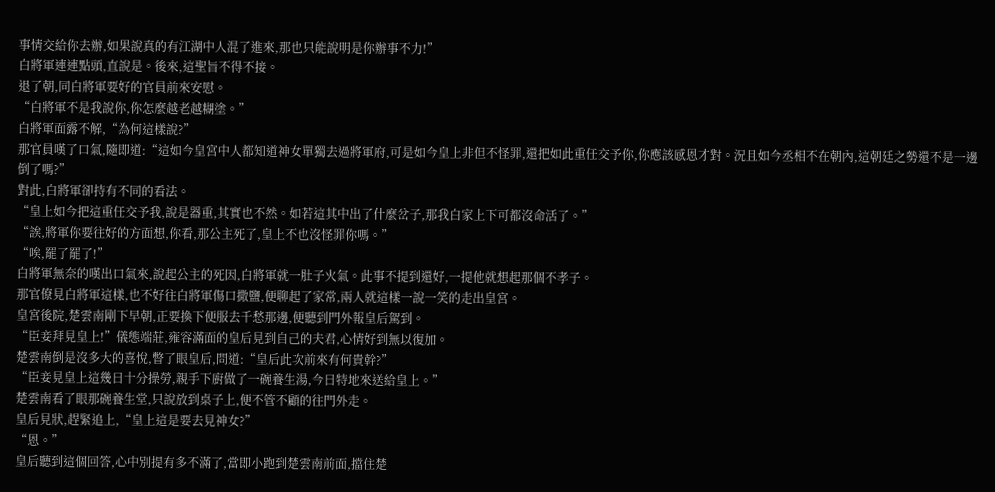事情交給你去辦,如果說真的有江湖中人混了進來,那也只能說明是你辦事不力!”
白將軍連連點頭,直說是。後來,這聖旨不得不接。
退了朝,同白將軍要好的官員前來安慰。
“白將軍不是我說你,你怎麼越老越糊塗。”
白將軍面露不解,“為何這樣說?”
那官員嘆了口氣,隨即道:“這如今皇宮中人都知道神女單獨去過將軍府,可是如今皇上非但不怪罪,還把如此重任交予你,你應該感恩才對。況且如今丞相不在朝內,這朝廷之勢還不是一邊倒了嗎?”
對此,白將軍卻持有不同的看法。
“皇上如今把這重任交予我,說是器重,其實也不然。如若這其中出了什麼岔子,那我白家上下可都沒命活了。”
“誒,將軍你要往好的方面想,你看,那公主死了,皇上不也沒怪罪你嗎。”
“唉,罷了罷了!”
白將軍無奈的嘆出口氣來,說起公主的死因,白將軍就一肚子火氣。此事不提到還好,一提他就想起那個不孝子。
那官僚見白將軍這樣,也不好往白將軍傷口撒鹽,便聊起了家常,兩人就這樣一說一笑的走出皇宮。
皇宮後院,楚雲南剛下早朝,正要換下便服去千愁那邊,便聽到門外報皇后駕到。
“臣妾拜見皇上!”儀態端莊,雍容滿面的皇后見到自己的夫君,心情好到無以復加。
楚雲南倒是沒多大的喜悅,瞥了眼皇后,問道:“皇后此次前來有何貴幹?”
“臣妾見皇上這幾日十分操勞,親手下廚做了一碗養生湯,今日特地來送給皇上。”
楚雲南看了眼那碗養生堂,只說放到桌子上,便不管不顧的往門外走。
皇后見狀,趕緊追上,“皇上這是要去見神女?”
“恩。”
皇后聽到這個回答,心中別提有多不滿了,當即小跑到楚雲南前面,擋住楚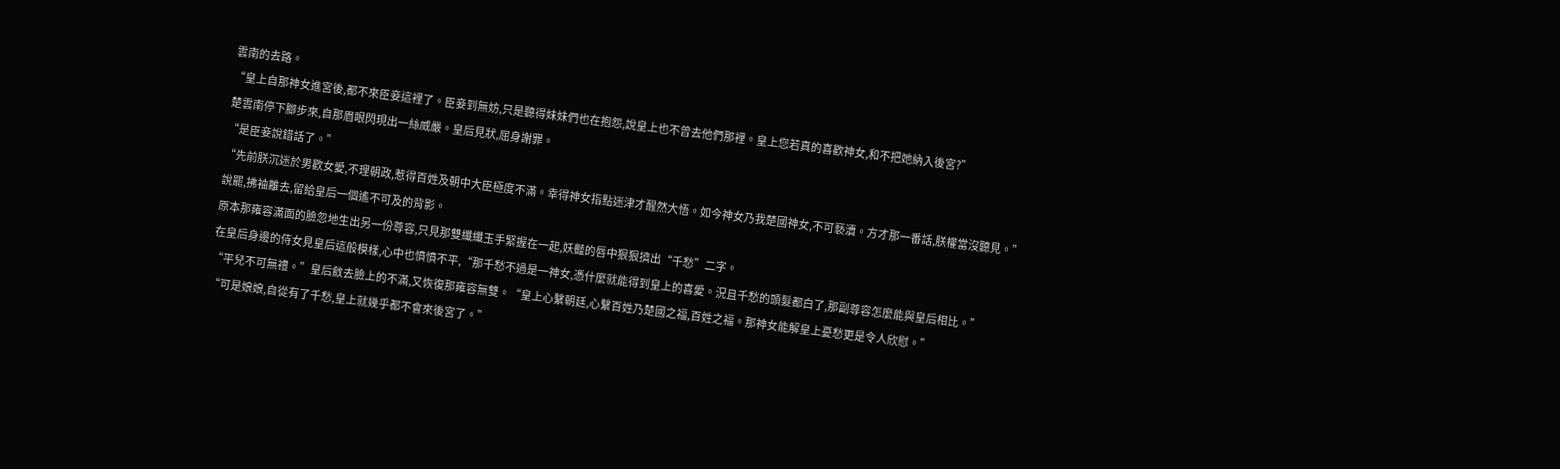雲南的去路。
“皇上自那神女進宮後,都不來臣妾這裡了。臣妾到無妨,只是聽得妹妹們也在抱怨,說皇上也不曾去他們那裡。皇上您若真的喜歡神女,和不把她納入後宮?”
楚雲南停下腳步來,自那眉眼閃現出一絲威嚴。皇后見狀,屈身謝罪。
“是臣妾說錯話了。”
“先前朕沉迷於男歡女愛,不理朝政,惹得百姓及朝中大臣極度不滿。幸得神女指點迷津才醒然大悟。如今神女乃我楚國神女,不可褻瀆。方才那一番話,朕權當沒聽見。”
說罷,拂袖離去,留給皇后一個遙不可及的背影。
原本那雍容滿面的臉忽地生出另一份尊容,只見那雙纖纖玉手緊握在一起,妖豔的唇中狠狠擠出“千愁”二字。
在皇后身邊的侍女見皇后這般模樣,心中也憤憤不平,“那千愁不過是一神女,憑什麼就能得到皇上的喜愛。況且千愁的頭髮都白了,那副尊容怎麼能與皇后相比。”
“平兒不可無禮。”皇后斂去臉上的不滿,又恢復那雍容無雙。“皇上心繫朝廷,心繫百姓乃楚國之福,百姓之福。那神女能解皇上憂愁更是令人欣慰。”
“可是娘娘,自從有了千愁,皇上就幾乎都不會來後宮了。”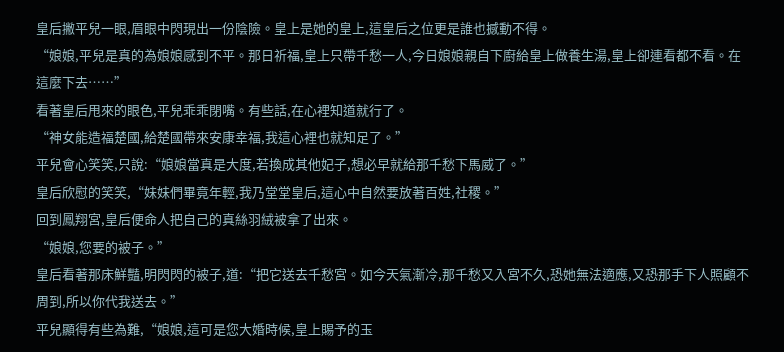皇后撇平兒一眼,眉眼中閃現出一份陰險。皇上是她的皇上,這皇后之位更是誰也撼動不得。
“娘娘,平兒是真的為娘娘感到不平。那日祈福,皇上只帶千愁一人,今日娘娘親自下廚給皇上做養生湯,皇上卻連看都不看。在這麼下去……”
看著皇后甩來的眼色,平兒乖乖閉嘴。有些話,在心裡知道就行了。
“神女能造福楚國,給楚國帶來安康幸福,我這心裡也就知足了。”
平兒會心笑笑,只說:“娘娘當真是大度,若換成其他妃子,想必早就給那千愁下馬威了。”
皇后欣慰的笑笑,“妹妹們畢竟年輕,我乃堂堂皇后,這心中自然要放著百姓,社稷。”
回到鳳翔宮,皇后便命人把自己的真絲羽絨被拿了出來。
“娘娘,您要的被子。”
皇后看著那床鮮豔,明閃閃的被子,道:“把它送去千愁宮。如今天氣漸冷,那千愁又入宮不久,恐她無法適應,又恐那手下人照顧不周到,所以你代我送去。”
平兒顯得有些為難,“娘娘,這可是您大婚時候,皇上賜予的玉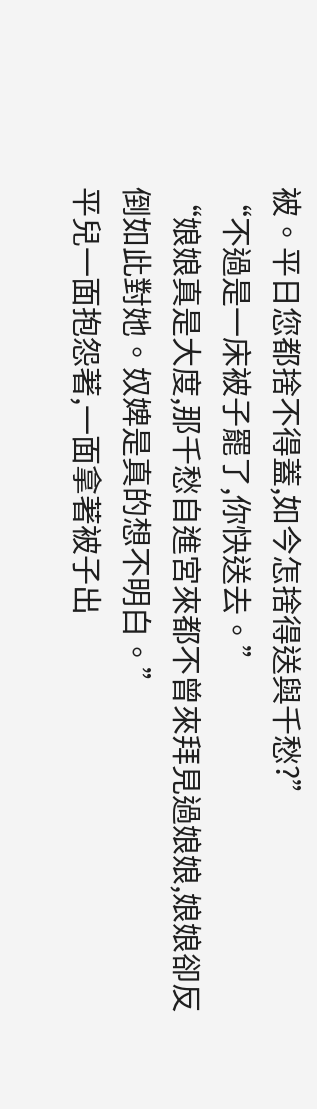被。平日您都捨不得蓋,如今怎捨得送與千愁?”
“不過是一床被子罷了,你快送去。”
“娘娘真是大度,那千愁自進宮來都不曾來拜見過娘娘,娘娘卻反倒如此對她。奴婢是真的想不明白。”
平兒一面抱怨著,一面拿著被子出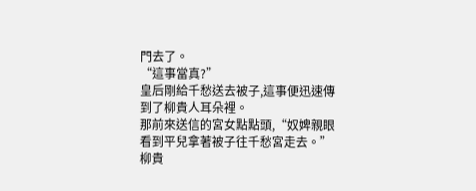門去了。
“這事當真?”
皇后剛給千愁送去被子,這事便迅速傳到了柳貴人耳朵裡。
那前來送信的宮女點點頭,“奴婢親眼看到平兒拿著被子往千愁宮走去。”
柳貴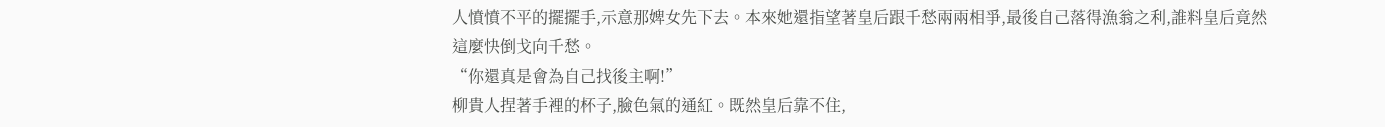人憤憤不平的擺擺手,示意那婢女先下去。本來她還指望著皇后跟千愁兩兩相爭,最後自己落得漁翁之利,誰料皇后竟然這麼快倒戈向千愁。
“你還真是會為自己找後主啊!”
柳貴人捏著手裡的杯子,臉色氣的通紅。既然皇后靠不住,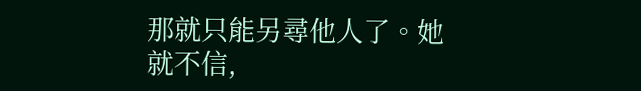那就只能另尋他人了。她就不信,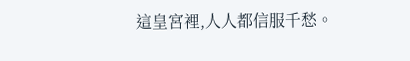這皇宮裡,人人都信服千愁。